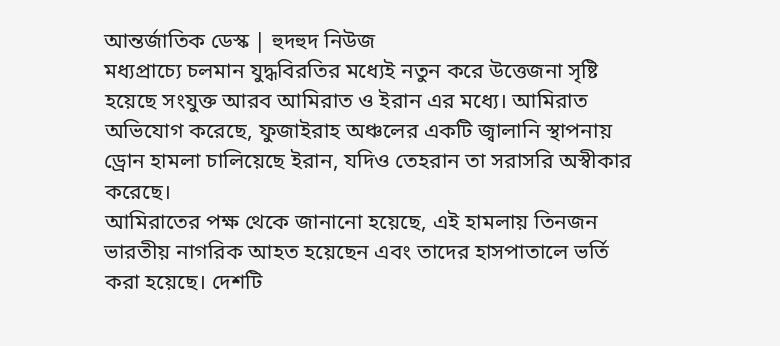আন্তর্জাতিক ডেস্ক | হুদহুদ নিউজ
মধ্যপ্রাচ্যে চলমান যুদ্ধবিরতির মধ্যেই নতুন করে উত্তেজনা সৃষ্টি হয়েছে সংযুক্ত আরব আমিরাত ও ইরান এর মধ্যে। আমিরাত অভিযোগ করেছে, ফুজাইরাহ অঞ্চলের একটি জ্বালানি স্থাপনায় ড্রোন হামলা চালিয়েছে ইরান, যদিও তেহরান তা সরাসরি অস্বীকার করেছে।
আমিরাতের পক্ষ থেকে জানানো হয়েছে, এই হামলায় তিনজন ভারতীয় নাগরিক আহত হয়েছেন এবং তাদের হাসপাতালে ভর্তি করা হয়েছে। দেশটি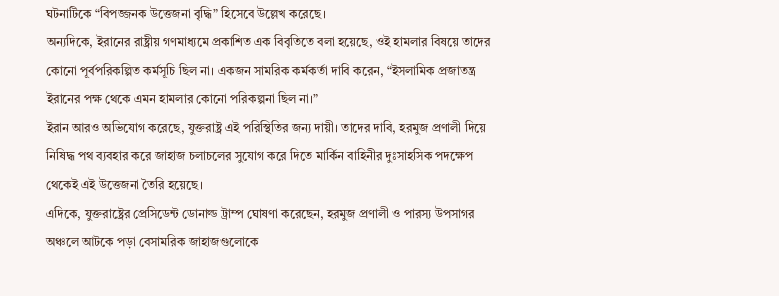ঘটনাটিকে “বিপজ্জনক উত্তেজনা বৃদ্ধি” হিসেবে উল্লেখ করেছে।
অন্যদিকে, ইরানের রাষ্ট্রীয় গণমাধ্যমে প্রকাশিত এক বিবৃতিতে বলা হয়েছে, ওই হামলার বিষয়ে তাদের কোনো পূর্বপরিকল্পিত কর্মসূচি ছিল না। একজন সামরিক কর্মকর্তা দাবি করেন, “ইসলামিক প্রজাতন্ত্র ইরানের পক্ষ থেকে এমন হামলার কোনো পরিকল্পনা ছিল না।”
ইরান আরও অভিযোগ করেছে, যুক্তরাষ্ট্র এই পরিস্থিতির জন্য দায়ী। তাদের দাবি, হরমুজ প্রণালী দিয়ে নিষিদ্ধ পথ ব্যবহার করে জাহাজ চলাচলের সুযোগ করে দিতে মার্কিন বাহিনীর দুঃসাহসিক পদক্ষেপ থেকেই এই উত্তেজনা তৈরি হয়েছে।
এদিকে, যুক্তরাষ্ট্রের প্রেসিডেন্ট ডোনাল্ড ট্রাম্প ঘোষণা করেছেন, হরমুজ প্রণালী ও পারস্য উপসাগর অঞ্চলে আটকে পড়া বেসামরিক জাহাজগুলোকে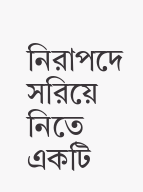নিরাপদে সরিয়ে নিতে একটি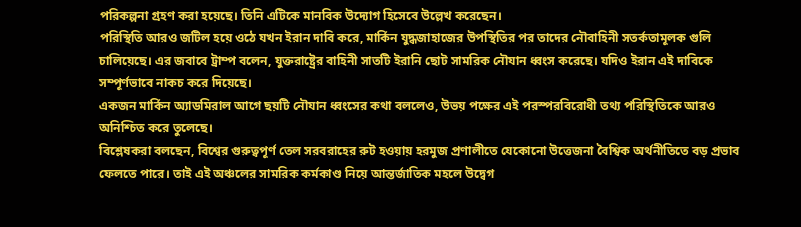পরিকল্পনা গ্রহণ করা হয়েছে। তিনি এটিকে মানবিক উদ্যোগ হিসেবে উল্লেখ করেছেন।
পরিস্থিতি আরও জটিল হয়ে ওঠে যখন ইরান দাবি করে, মার্কিন যুদ্ধজাহাজের উপস্থিতির পর তাদের নৌবাহিনী সতর্কতামূলক গুলি চালিয়েছে। এর জবাবে ট্রাম্প বলেন, যুক্তরাষ্ট্রের বাহিনী সাতটি ইরানি ছোট সামরিক নৌযান ধ্বংস করেছে। যদিও ইরান এই দাবিকে সম্পূর্ণভাবে নাকচ করে দিয়েছে।
একজন মার্কিন অ্যাডমিরাল আগে ছয়টি নৌযান ধ্বংসের কথা বললেও, উভয় পক্ষের এই পরস্পরবিরোধী তথ্য পরিস্থিতিকে আরও অনিশ্চিত করে তুলেছে।
বিশ্লেষকরা বলছেন, বিশ্বের গুরুত্বপূর্ণ তেল সরবরাহের রুট হওয়ায় হরমুজ প্রণালীতে যেকোনো উত্তেজনা বৈশ্বিক অর্থনীতিতে বড় প্রভাব ফেলতে পারে। তাই এই অঞ্চলের সামরিক কর্মকাণ্ড নিয়ে আন্তর্জাতিক মহলে উদ্বেগ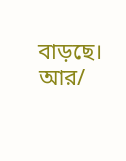বাড়ছে।
আর/